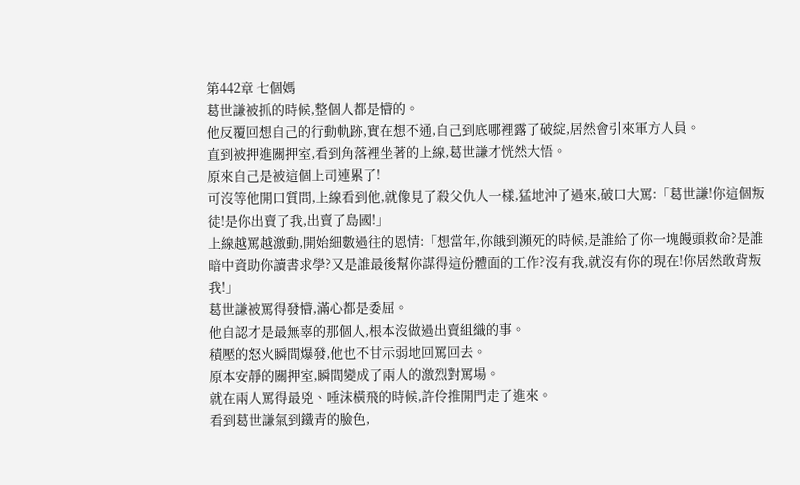第442章 七個媽
葛世謙被抓的時候,整個人都是懵的。
他反覆回想自己的行動軌跡,實在想不通,自己到底哪裡露了破綻,居然會引來軍方人員。
直到被押進關押室,看到角落裡坐著的上線,葛世謙才恍然大悟。
原來自己是被這個上司連累了!
可沒等他開口質問,上線看到他,就像見了殺父仇人一樣,猛地沖了過來,破口大罵:「葛世謙!你這個叛徒!是你出賣了我,出賣了島國!」
上線越罵越激動,開始細數過往的恩情:「想當年,你餓到瀕死的時候,是誰給了你一塊饅頭救命?是誰暗中資助你讀書求學?又是誰最後幫你謀得這份體面的工作?沒有我,就沒有你的現在!你居然敢背叛我!」
葛世謙被罵得發懵,滿心都是委屈。
他自認才是最無辜的那個人,根本沒做過出賣組織的事。
積壓的怒火瞬間爆發,他也不甘示弱地回罵回去。
原本安靜的關押室,瞬間變成了兩人的激烈對罵場。
就在兩人罵得最兇、唾沫橫飛的時候,許伶推開門走了進來。
看到葛世謙氣到鐵青的臉色,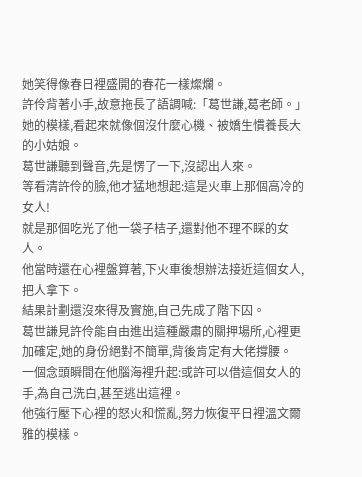她笑得像春日裡盛開的春花一樣燦爛。
許伶背著小手,故意拖長了語調喊:「葛世謙,葛老師。」
她的模樣,看起來就像個沒什麼心機、被嬌生慣養長大的小姑娘。
葛世謙聽到聲音,先是愣了一下,沒認出人來。
等看清許伶的臉,他才猛地想起:這是火車上那個高冷的女人!
就是那個吃光了他一袋子桔子,還對他不理不睬的女人。
他當時還在心裡盤算著,下火車後想辦法接近這個女人,把人拿下。
結果計劃還沒來得及實施,自己先成了階下囚。
葛世謙見許伶能自由進出這種嚴肅的關押場所,心裡更加確定,她的身份絕對不簡單,背後肯定有大佬撐腰。
一個念頭瞬間在他腦海裡升起:或許可以借這個女人的手,為自己洗白,甚至逃出這裡。
他強行壓下心裡的怒火和慌亂,努力恢復平日裡溫文爾雅的模樣。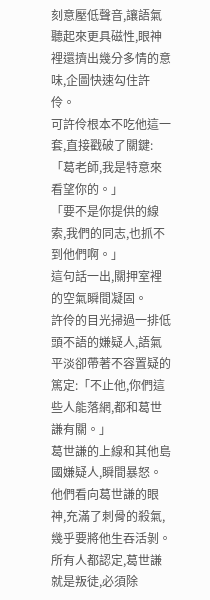刻意壓低聲音,讓語氣聽起來更具磁性,眼神裡還擠出幾分多情的意味,企圖快速勾住許伶。
可許伶根本不吃他這一套,直接戳破了關鍵:「葛老師,我是特意來看望你的。」
「要不是你提供的線索,我們的同志,也抓不到他們啊。」
這句話一出,關押室裡的空氣瞬間凝固。
許伶的目光掃過一排低頭不語的嫌疑人,語氣平淡卻帶著不容置疑的篤定:「不止他,你們這些人能落網,都和葛世謙有關。」
葛世謙的上線和其他島國嫌疑人,瞬間暴怒。
他們看向葛世謙的眼神,充滿了刺骨的殺氣,幾乎要將他生吞活剝。
所有人都認定,葛世謙就是叛徒,必須除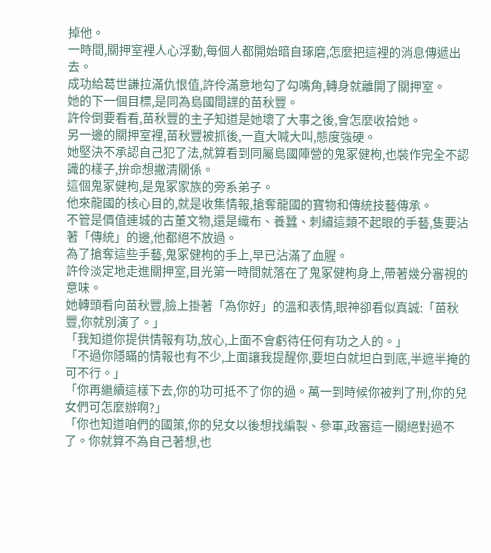掉他。
一時間,關押室裡人心浮動,每個人都開始暗自琢磨,怎麼把這裡的消息傳遞出去。
成功給葛世謙拉滿仇恨值,許伶滿意地勾了勾嘴角,轉身就離開了關押室。
她的下一個目標,是同為島國間諜的苗秋豐。
許伶倒要看看,苗秋豐的主子知道是她壞了大事之後,會怎麼收拾她。
另一邊的關押室裡,苗秋豐被抓後,一直大喊大叫,態度強硬。
她堅決不承認自己犯了法,就算看到同屬島國陣營的鬼冢健枸,也裝作完全不認識的樣子,拚命想撇清關係。
這個鬼冢健枸,是鬼冢家族的旁系弟子。
他來龍國的核心目的,就是收集情報,搶奪龍國的寶物和傳統技藝傳承。
不管是價值連城的古董文物,還是織布、養蠶、刺繡這類不起眼的手藝,隻要沾著「傳統」的邊,他都絕不放過。
為了搶奪這些手藝,鬼冢健枸的手上,早已沾滿了血腥。
許伶淡定地走進關押室,目光第一時間就落在了鬼冢健枸身上,帶著幾分審視的意味。
她轉頭看向苗秋豐,臉上掛著「為你好」的溫和表情,眼神卻看似真誠:「苗秋豐,你就別演了。」
「我知道你提供情報有功,放心,上面不會虧待任何有功之人的。」
「不過你隱瞞的情報也有不少,上面讓我提醒你,要坦白就坦白到底,半遮半掩的可不行。」
「你再繼續這樣下去,你的功可抵不了你的過。萬一到時候你被判了刑,你的兒女們可怎麼辦啊?」
「你也知道咱們的國策,你的兒女以後想找編製、參軍,政審這一關絕對過不了。你就算不為自己著想,也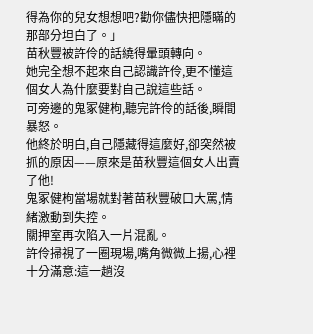得為你的兒女想想吧?勸你儘快把隱瞞的那部分坦白了。」
苗秋豐被許伶的話繞得暈頭轉向。
她完全想不起來自己認識許伶,更不懂這個女人為什麼要對自己說這些話。
可旁邊的鬼冢健枸,聽完許伶的話後,瞬間暴怒。
他終於明白,自己隱藏得這麼好,卻突然被抓的原因——原來是苗秋豐這個女人出賣了他!
鬼冢健枸當場就對著苗秋豐破口大罵,情緒激動到失控。
關押室再次陷入一片混亂。
許伶掃視了一圈現場,嘴角微微上揚,心裡十分滿意:這一趟沒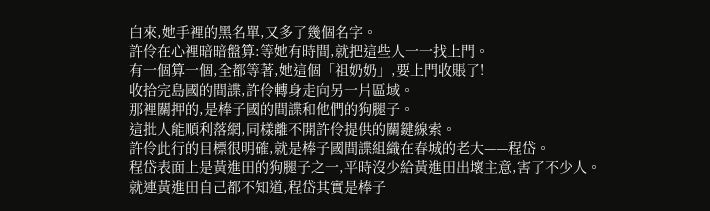白來,她手裡的黑名單,又多了幾個名字。
許伶在心裡暗暗盤算:等她有時間,就把這些人一一找上門。
有一個算一個,全都等著,她這個「祖奶奶」,要上門收賬了!
收拾完島國的間諜,許伶轉身走向另一片區域。
那裡關押的,是棒子國的間諜和他們的狗腿子。
這批人能順利落網,同樣離不開許伶提供的關鍵線索。
許伶此行的目標很明確,就是棒子國間諜組織在春城的老大——程岱。
程岱表面上是黃進田的狗腿子之一,平時沒少給黃進田出壞主意,害了不少人。
就連黃進田自己都不知道,程岱其實是棒子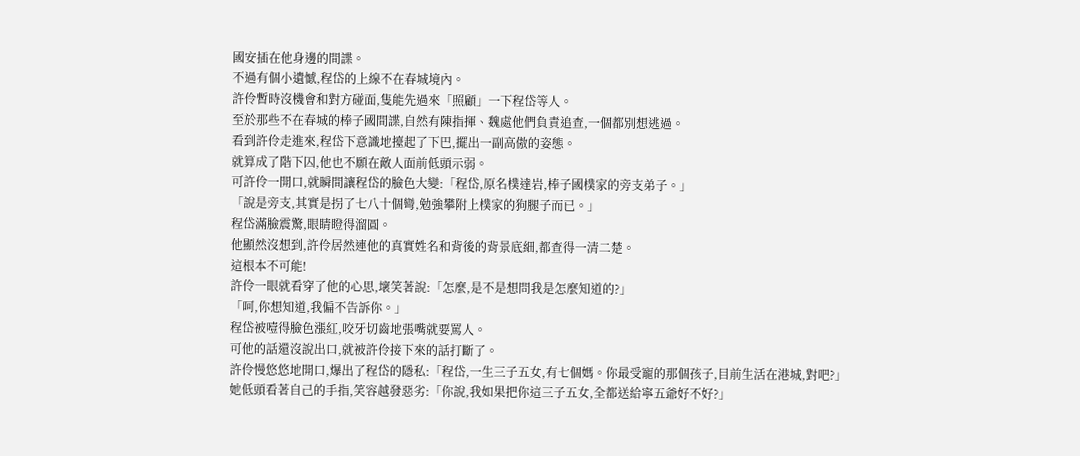國安插在他身邊的間諜。
不過有個小遺憾,程岱的上線不在春城境內。
許伶暫時沒機會和對方碰面,隻能先過來「照顧」一下程岱等人。
至於那些不在春城的棒子國間諜,自然有陳指揮、魏處他們負責追查,一個都別想逃過。
看到許伶走進來,程岱下意識地擡起了下巴,擺出一副高傲的姿態。
就算成了階下囚,他也不願在敵人面前低頭示弱。
可許伶一開口,就瞬間讓程岱的臉色大變:「程岱,原名樸達岩,棒子國樸家的旁支弟子。」
「說是旁支,其實是拐了七八十個彎,勉強攀附上樸家的狗腿子而已。」
程岱滿臉震驚,眼睛瞪得溜圓。
他顯然沒想到,許伶居然連他的真實姓名和背後的背景底細,都查得一清二楚。
這根本不可能!
許伶一眼就看穿了他的心思,壞笑著說:「怎麼,是不是想問我是怎麼知道的?」
「呵,你想知道,我偏不告訴你。」
程岱被噎得臉色漲紅,咬牙切齒地張嘴就要罵人。
可他的話還沒說出口,就被許伶接下來的話打斷了。
許伶慢悠悠地開口,爆出了程岱的隱私:「程岱,一生三子五女,有七個媽。你最受寵的那個孩子,目前生活在港城,對吧?」
她低頭看著自己的手指,笑容越發惡劣:「你說,我如果把你這三子五女,全都送給寧五爺好不好?」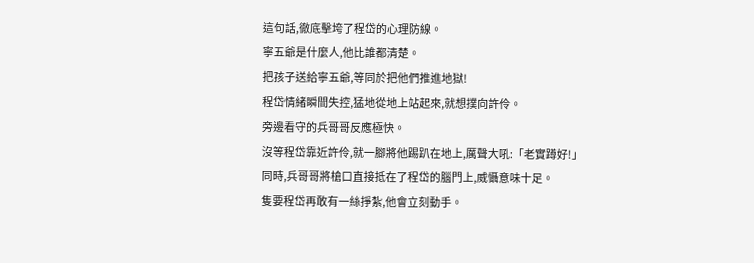這句話,徹底擊垮了程岱的心理防線。
寧五爺是什麼人,他比誰都清楚。
把孩子送給寧五爺,等同於把他們推進地獄!
程岱情緒瞬間失控,猛地從地上站起來,就想撲向許伶。
旁邊看守的兵哥哥反應極快。
沒等程岱靠近許伶,就一腳將他踢趴在地上,厲聲大吼:「老實蹲好!」
同時,兵哥哥將槍口直接抵在了程岱的腦門上,威懾意味十足。
隻要程岱再敢有一絲掙紮,他會立刻動手。